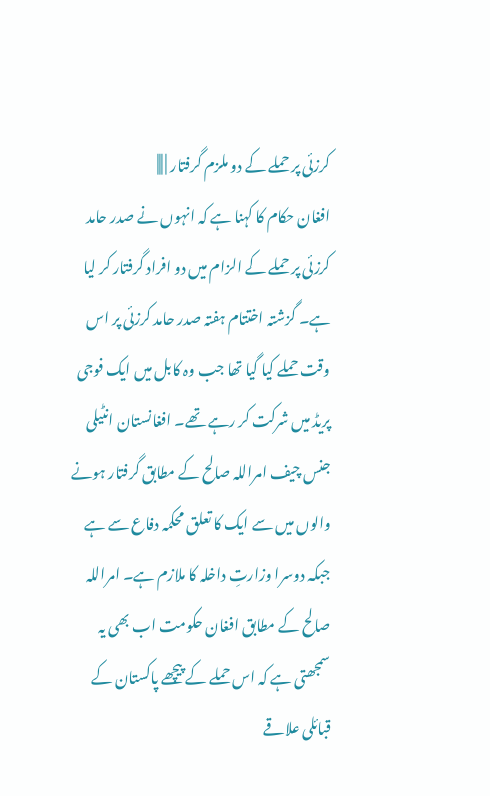کرزئی پر حملے کے دو ملزم گرفتار | |||
افغان حکام کا کہنا ہے کہ انہوں نے صدر حامد کرزئی پر حملے کے الزام میں دو افراد گرفتار کر لیا ہے۔ گزشتہ اختتام ہفتہ صدر حامد کرزئی پر اس وقت حملے کیا گیا تھا جب وہ کابل میں ایک فوجی پریڈ میں شرکت کر رہے تھے۔ افغانستان انٹیلی جنس چیف امراللہ صالح کے مطابق گرفتار ہونے والوں میں سے ایک کا تعلق محکمہ دفاع سے ہے جبکہ دوسرا وزارتِ داخلہ کا ملازم ہے۔ امراللہ صالح کے مطابق افغان حکومت اب بھی یہ سمجھتی ہے کہ اس حملے کے پیچھے پاکستان کے قبائلی علاقے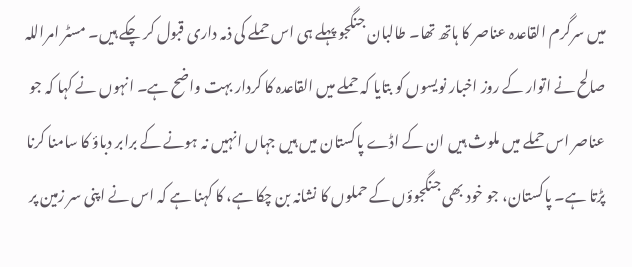میں سرگرم القاعدہ عناصر کا ہاتھ تھا۔ طالبان جنگجو پہلے ہی اس حملے کی ذمہ داری قبول کر چکے ہیں۔ مسٹر امراللہ صالح نے اتوار کے روز اخبار نویسوں کو بتایا کہ حملے میں القاعدہ کا کردار بہت واضح ہے۔ انہوں نے کہا کہ جو عناصر اس حملے میں ملوث ہیں ان کے اڈے پاکستان میں ہیں جہاں انہیں نہ ہونے کے برابر دباؤ کا سامنا کرنا پڑتا ہے۔ پاکستان، جو خود بھی جنگجوؤں کے حملوں کا نشانہ بن چکا ہے، کا کہنا ہے کہ اس نے اپنی سر زمین پر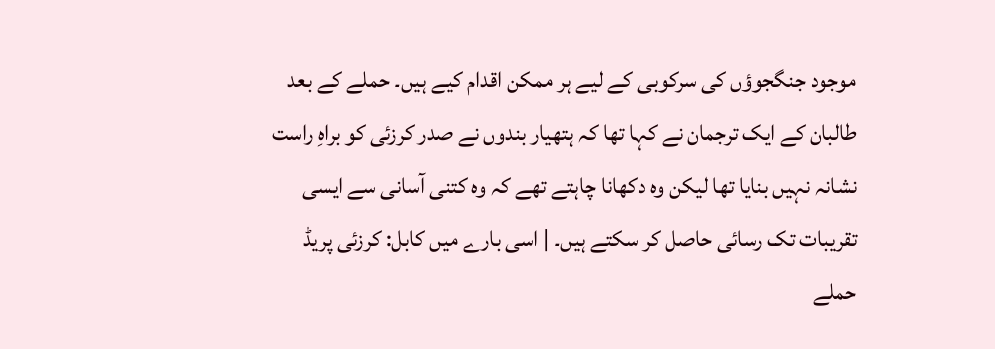موجود جنگجوؤں کی سرکوبی کے لیے ہر ممکن اقدام کیے ہیں۔ حملے کے بعد طالبان کے ایک ترجمان نے کہا تھا کہ ہتھیار بندوں نے صدر کرزئی کو براہِ راست نشانہ نہیں بنایا تھا لیکن وہ دکھانا چاہتے تھے کہ وہ کتنی آسانی سے ایسی تقریبات تک رسائی حاصل کر سکتے ہیں۔ | اسی بارے میں کابل: کرزئی پریڈ حملے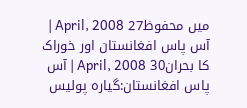میں محفوظ27 April, 2008 | آس پاس افغانستان اور خوراک کا بحران30 April, 2008 | آس پاس افغانستان:گیارہ پولیس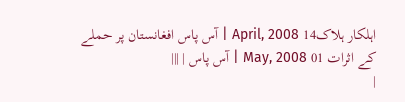اہلکار ہلاک14 April, 2008 | آس پاس افغانستان پر حملے کے اثرات 01 May, 2008 | آس پاس | |||
|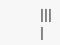|||
|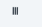|||